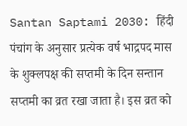Santan Saptami 2030: हिंदी पंचांग के अनुसार प्रत्येक वर्ष भाद्रपद मास के शुक्लपक्ष की सप्तमी के दिन सन्तान सप्तमी का व्रत रखा जाता है। इस व्रत को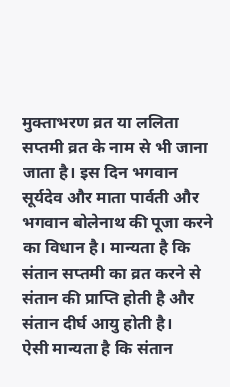मुक्ताभरण व्रत या ललिता सप्तमी व्रत के नाम से भी जाना जाता है। इस दिन भगवान सूर्यदेव और माता पार्वती और भगवान बोलेनाथ की पूजा करने का विधान है। मान्यता है कि संतान सप्तमी का व्रत करने से संतान की प्राप्ति होती है और संतान दीर्घ आयु होती है।
ऐसी मान्यता है कि संतान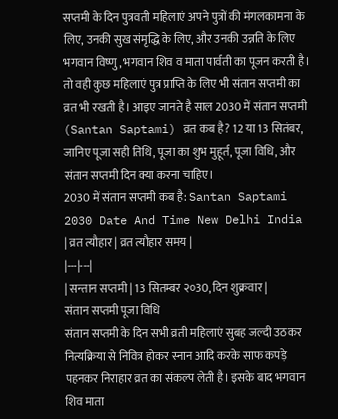सप्तमी के दिन पुत्रवती महिलाएं अपने पुत्रों की मंगलकामना के लिए, उनकी सुख संमृद्धि के लिए, और उनकी उन्नति के लिए भगवान विष्णु, भगवान शिव व माता पार्वती का पूजन करती है। तो वही कुछ महिलाएं पुत्र प्राप्ति के लिए भी संतान सप्तमी का व्रत भी रखती है। आइए जानते है साल 2030 में संतान सप्तमी (Santan Saptami) व्रत कब है? 12 या 13 सितंबर, जानिए पूजा सही तिथि, पूजा का शुभ मुहूर्त, पूजा विधि, और संतान सप्तमी दिन क्या करना चाहिए।
2030 में संतान सप्तमी कब है: Santan Saptami 2030 Date And Time New Delhi India
| व्रत त्यौहार | व्रत त्यौहार समय |
|---|---|
| सन्तान सप्तमी | 13 सितम्बर २०30, दिन शुक्रवार |
संतान सप्तमी पूजा विधि
संतान सप्तमी के दिन सभी व्रती महिलाएं सुबह जल्दी उठकर नित्यक्रिया से निवित्र होकर स्नान आदि करके साफ कपड़े पहनकर निराहार व्रत का संकल्प लेती है। इसके बाद भगवान शिव माता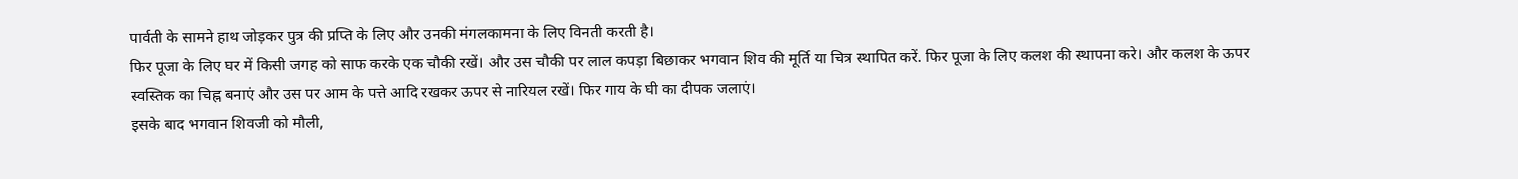पार्वती के सामने हाथ जोड़कर पुत्र की प्रप्ति के लिए और उनकी मंगलकामना के लिए विनती करती है।
फिर पूजा के लिए घर में किसी जगह को साफ करके एक चौकी रखें। और उस चौकी पर लाल कपड़ा बिछाकर भगवान शिव की मूर्ति या चित्र स्थापित करें. फिर पूजा के लिए कलश की स्थापना करे। और कलश के ऊपर स्वस्तिक का चिह्न बनाएं और उस पर आम के पत्ते आदि रखकर ऊपर से नारियल रखें। फिर गाय के घी का दीपक जलाएं।
इसके बाद भगवान शिवजी को मौली,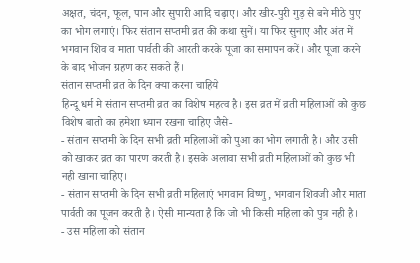अक्षत, चंदन, फूल, पान और सुपारी आदि चढ़ाए। और खीर-पुरी गुड़ से बने मीठे पुए का भोग लगाएं। फिर संतान सप्तमी व्रत की कथा सुनें। या फिर सुनाए और अंत में भगवान शिव व माता पार्वती की आरती करके पूजा का समापन करें। और पूजा करने के बाद भोजन ग्रहण कर सकते हैं।
संतान सप्तमी व्रत के दिन क्या करना चाहिये
हिन्दू धर्म मे संतान सप्तमी व्रत का विशेष महत्व है। इस व्रत में व्रती महिलाओं को कुछ विशेष बातो का हमेशा ध्यान रखना चाहिए जैसे-
- संतान सप्तमी के दिन सभी व्रती महिलाओं को पुआ का भोग लगाती है। और उसी को खाकर व्रत का पारण करती है। इसके अलावा सभी व्रती महिलाओं को कुछ भी नही खाना चाहिए।
- संतान सप्तमी के दिन सभी व्रती महिलाएं भगवान विष्णु, भगवान शिवजी और माता पार्वती का पूजन करती है। ऐसी मान्यता है कि जो भी किसी महिला को पुत्र नही है।
- उस महिला को संतान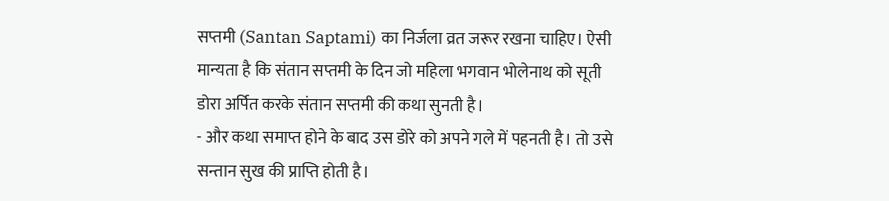सप्तमी (Santan Saptami) का निर्जला व्रत जरूर रखना चाहिए। ऐसी मान्यता है कि संतान सप्तमी के दिन जो महिला भगवान भोलेनाथ को सूती डोरा अर्पित करके संतान सप्तमी की कथा सुनती है।
- और कथा समाप्त होने के बाद उस डोरे को अपने गले में पहनती है। तो उसे सन्तान सुख की प्राप्ति होती है।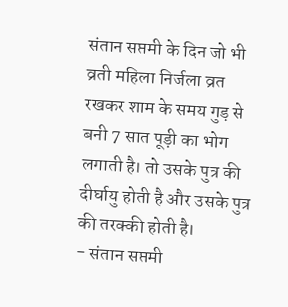संतान सप्तमी के दिन जो भी व्रती महिला निर्जला व्रत रखकर शाम के समय गुड़ से बनी 7 सात पूड़ी का भोग लगाती है। तो उसके पुत्र की दीर्घायु होती है और उसके पुत्र की तरक्की होती है।
- संतान सप्तमी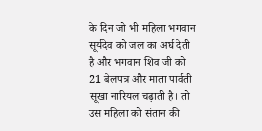के दिन जो भी महिला भगवान सूर्यदेव को जल का अर्घ देती है और भगवान शिव जी को 21 बेलपत्र और माता पार्वती सूखा नारियल चढ़ाती है। तो उस महिला को संतान की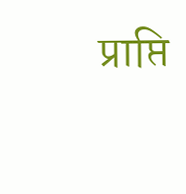प्राप्ति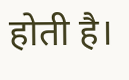होती है।